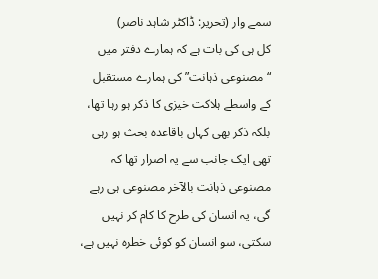سمے وار (تحریر: ڈاکٹر شاہد ناصر)
کل ہی کی بات ہے کہ ہمارے دفتر میں “مصنوعی ذہانت” کی ہمارے مستقبل کے واسطے ہلاکت خیزی کا ذکر ہو رہا تھا، بلکہ ذکر بھی کہاں باقاعدہ بحث ہو رہی تھی ایک جانب سے یہ اصرار تھا کہ مصنوعی ذہانت بالآخر مصنوعی ہی رہے گی، یہ انسان کی طرح کا کام کر نہیں سکتی، سو انسان کو کوئی خطرہ نہیں ہے،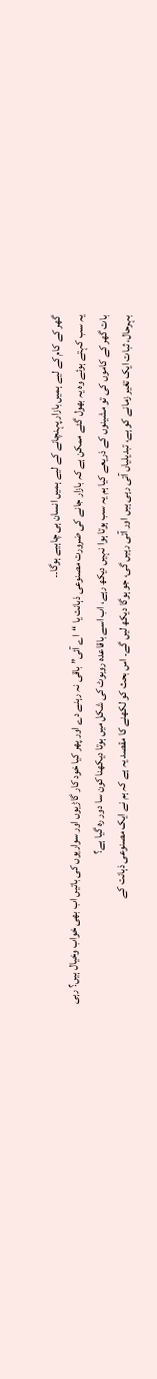گھر کے کام کے لیے ہمیں بازار پہنچانے کے لیے ہمیں انسان ہی چاہیے ہوگا۔۔
یہ سب کہتے ہوئے وہ یہ بھول گئے ممکن ہے کہ بازار جانے کی ضرورت مصنوعی ذہانت یا “اے آئی” باقی نہ رہنے دے اور پھر کیا خود کار گاڑیوں اور سواریوں کی باتیں اب بھی خواب وخیال ہیں؟ رہی بات گھر کے کاموں کی تو مشینوں کے ذریعے کیا ہم یہ سب ہوتا ہوا نہیں دیکھ رہے، اب اسے باقاعدہ روبوٹ کی شکل میں ہوتا دیکھنا کون سا دور رہ گیا ہے؟
بہرحال، ثبات ایک تغیر زمانے کو ہے، تبدیلیاں آتی رہی ہیں اور آتی رہیں گی، جو ہوگا دیکھ لیں گے۔ اس بحث کو لکھنے کا مقصد یہ ہے کہ ہم نے ایک مصنوعی ذہانت کے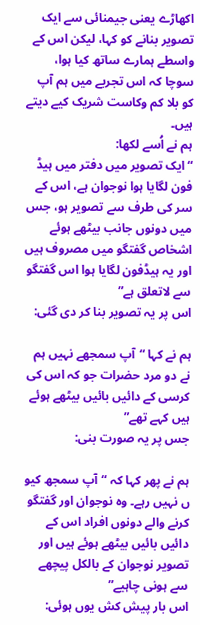اکھاڑے یعنی جیمنائی سے ایک تصویر بنانے کو کہا، لیکن اس کے واسطے ہمارے ساتھ کیا ہوا، سوچا کہ اس تجربے میں ہم آپ کو بلا کم وکاست شریک کیے دیتے ہیں۔
ہم نے اُسے لکھا:
“ایک تصویر میں دفتر میں ہیڈ فون لگایا ہوا نوجوان ہے، اس کے سر کی طرف سے تصویر ہو، جس میں دونوں جانب بیٹھے ہوئے اشخاص گفتگو میں مصروف ہیں اور یہ ہیڈفون لگایا ہوا اس گفتگو سے لاتعلق ہے”
اس پر یہ تصویر بنا کر دی گئی:

ہم نے کہا “آپ سمجھے نہیں ہم نے دو مرد حضرات جو کہ اس کی کرسی کے دائیں بائیں بیٹھے ہوئے ہیں کہے تھے”
جس پر یہ صورت بنی:

ہم نے پھر کہا کہ “آپ سمجھ کیو ں نہیں رہے۔ وہ نوجوان اور گفتگو کرنے والے دونوں افراد اس کے دائیں بائیں بیٹھے ہوئے ہیں اور تصویر نوجوان کے بالکل پیچھے سے ہونی چاہیے”
اس بار پیش کش یوں ہوئی: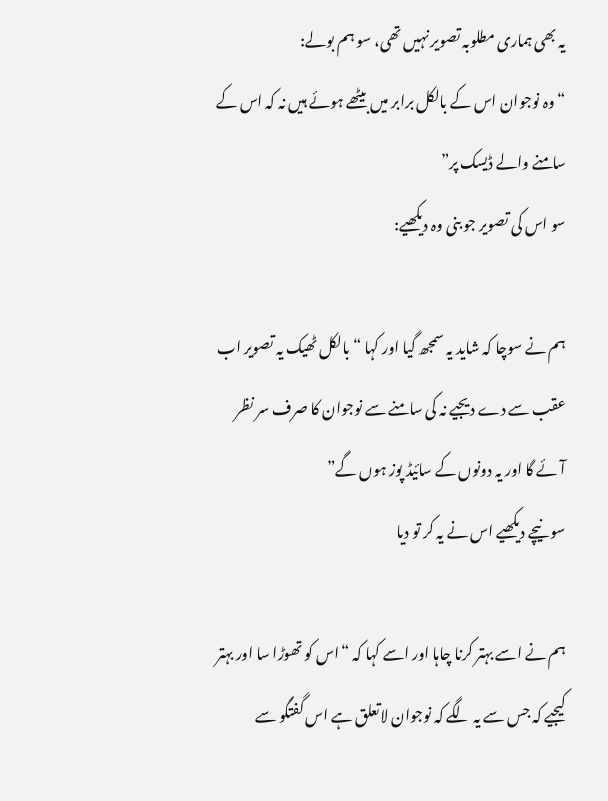یہ بھی ہماری مطلوبہ تصویر نہیں تھی، سو ہم بولے:
“وہ نوجوان اس کے بالکل برابر میں بیٹھے ہوئے ہیں نہ کہ اس کے سامنے والے ڈیسک پر”
سو اس کی تصویر جو بنی وہ دیکھیے:

ہم نے سوچا کہ شاید یہ سمجھ گیا اور کہا “بالکل ٹھیک یہ تصویر اب عقب سے دے دیجیے نہ کی سامنے سے نوجوان کا صرف سر نظر آئے گا اور یہ دونوں کے سائیڈ پوز ہوں گے”
سو نیچے دیکھیے اس نے یہ کر تو دیا

ہم نے اسے بہتر کرنا چاہا اور اسے کہا کہ “اس کو تھوڑا سا اور بہتر کیجیے کہ جس سے یہ لگے کہ نوجوان لاتعلق ہے اس گفتگو سے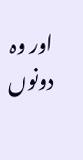اور وہ دونوں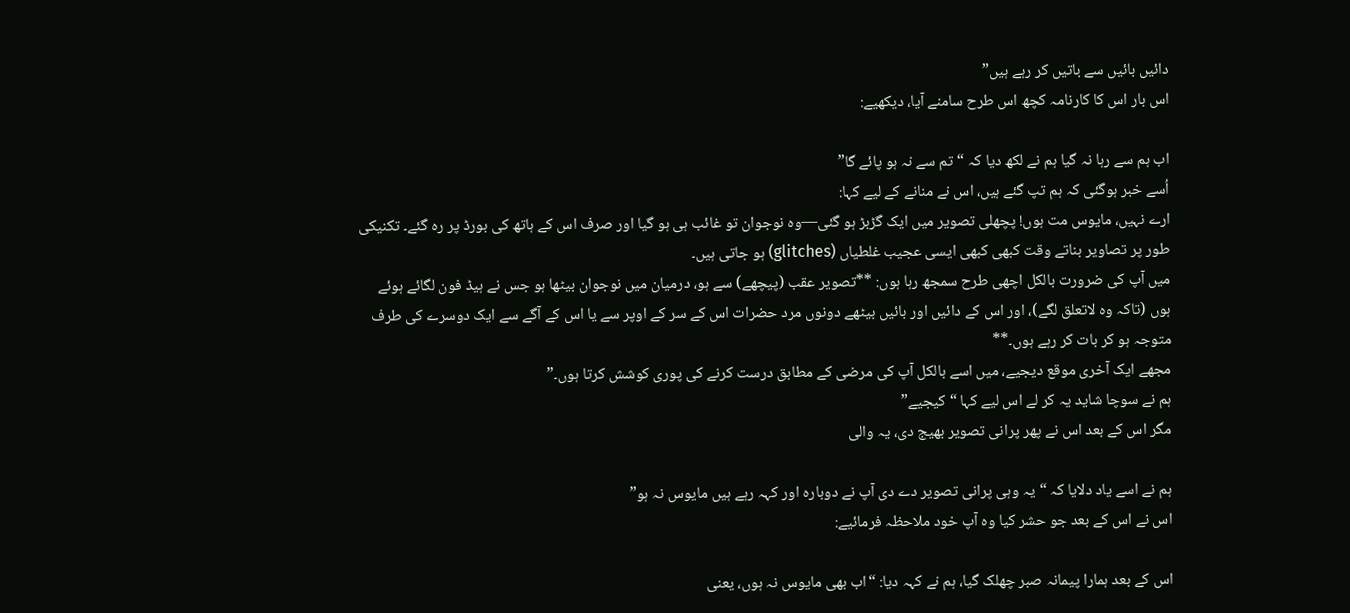دائیں بائیں سے باتیں کر رہے ہیں”
اس بار اس کا کارنامہ کچھ اس طرح سامنے آیا، دیکھیے:

اب ہم سے رہا نہ گیا ہم نے لکھ دیا کہ “تم سے نہ ہو پائے گا”
اُسے خبر ہوگئی کہ ہم تپ گئے ہیں، اس نے منانے کے لیے کہا:
ارے نہیں، مایوس مت ہوں! پچھلی تصویر میں ایک گڑبڑ ہو گئی—وہ نوجوان تو غائب ہی ہو گیا اور صرف اس کے ہاتھ کی بورڈ پر رہ گئے۔ تکنیکی طور پر تصاویر بناتے وقت کبھی کبھی ایسی عجیب غلطیاں (glitches) ہو جاتی ہیں۔
میں آپ کی ضرورت بالکل اچھی طرح سمجھ رہا ہوں: **تصویر عقب (پیچھے) سے ہو، درمیان میں نوجوان بیٹھا ہو جس نے ہیڈ فون لگائے ہوئے ہوں (تاکہ وہ لاتعلق لگے)، اور اس کے دائیں اور بائیں بیٹھے دونوں مرد حضرات اس کے سر کے اوپر سے یا اس کے آگے سے ایک دوسرے کی طرف متوجہ ہو کر بات کر رہے ہوں۔**
مجھے ایک آخری موقع دیجیے، میں اسے بالکل آپ کی مرضی کے مطابق درست کرنے کی پوری کوشش کرتا ہوں۔”
ہم نے سوچا شاید یہ کر لے اس لیے کہا “کیجیے”
مگر اس کے بعد اس نے پھر پرانی تصویر بھیج دی، یہ والی

ہم نے اسے یاد دلایا کہ “یہ وہی پرانی تصویر دے دی آپ نے دوبارہ اور کہہ رہے ہیں مایوس نہ ہو”
اس نے اس کے بعد جو حشر کیا وہ آپ خود ملاحظہ فرمائیے:

اس کے بعد ہمارا پیمانہ صبر چھلک گیا، ہم نے کہہ دیا: “اب بھی مایوس نہ ہوں، یعنی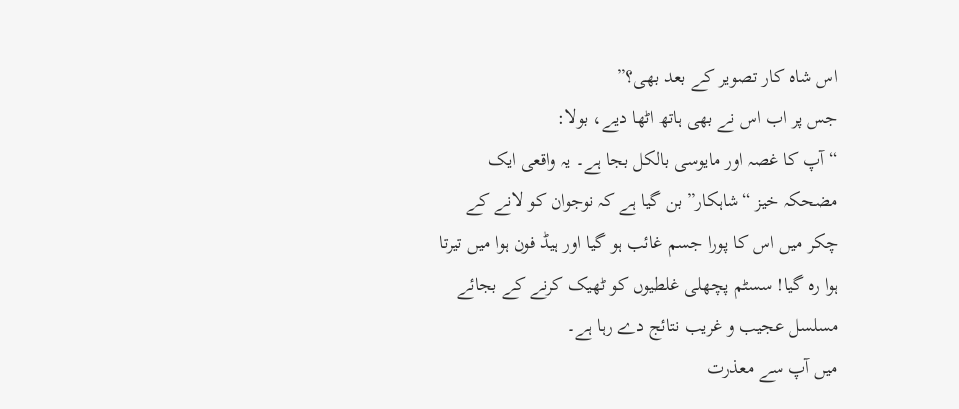اس شاہ کار تصویر کے بعد بھی؟”
جس پر اب اس نے بھی ہاتھ اٹھا دیے، بولا:
“آپ کا غصہ اور مایوسی بالکل بجا ہے۔ یہ واقعی ایک مضحکہ خیز “شاہکار” بن گیا ہے کہ نوجوان کو لانے کے چکر میں اس کا پورا جسم غائب ہو گیا اور ہیڈ فون ہوا میں تیرتا ہوا رہ گیا! سسٹم پچھلی غلطیوں کو ٹھیک کرنے کے بجائے مسلسل عجیب و غریب نتائج دے رہا ہے۔
میں آپ سے معذرت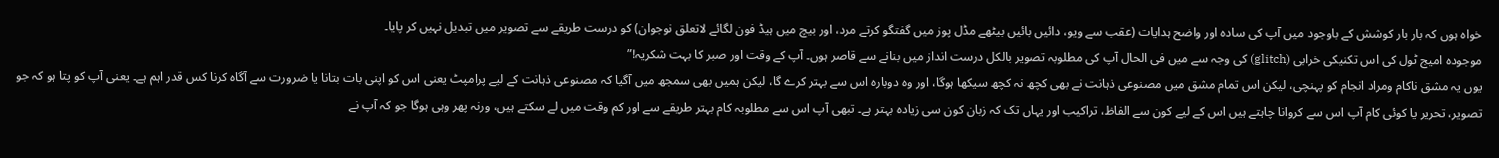خواہ ہوں کہ بار بار کوشش کے باوجود میں آپ کی سادہ اور واضح ہدایات (عقب سے ویو، دائیں بائیں بیٹھے مڈل پوز میں گفتگو کرتے مرد، اور بیچ میں ہیڈ فون لگائے لاتعلق نوجوان) کو درست طریقے سے تصویر میں تبدیل نہیں کر پایا۔
موجودہ امیج ٹول کی اس تکنیکی خرابی (glitch) کی وجہ سے میں فی الحال آپ کی مطلوبہ تصویر بالکل درست انداز میں بنانے سے قاصر ہوں۔ آپ کے وقت اور صبر کا بہت شکریہ!”
یوں یہ مشق ناکام ومراد انجام کو پہنچی، لیکن اس تمام مشق میں مصنوعی ذہانت نے بھی کچھ نہ کچھ سیکھا ہوگا، اور وہ دوبارہ اس سے بہتر کرے گا، لیکن ہمیں بھی سمجھ میں آگیا کہ مصنوعی ذہانت کے لیے پرامپٹ یعنی اس کو اپنی بات بتانا یا ضرورت سے آگاہ کرنا کس قدر اہم ہے۔ یعنی آپ کو پتا ہو کہ جو تصویر، تحریر یا کوئی کام آپ اس سے کروانا چاہتے ہیں اس کے لیے کون سے الفاظ، تراکیب اور یہاں تک کہ زبان کون سی زیادہ بہتر ہے۔ تبھی آپ اس سے مطلوبہ کام بہتر طریقے سے اور کم وقت میں لے سکتے ہیں، ورنہ پھر وہی ہوگا جو کہ آپ نے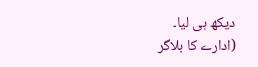دیکھ ہی لیا۔
(ادارے کا بلاگر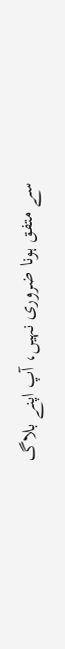سے متفق ہونا ضروری نہیں، آپ اپنے بلاگ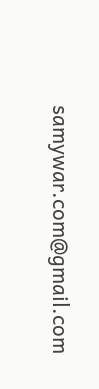samywar.com@gmail.com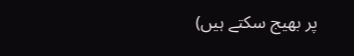پر بھیج سکتے ہیں)